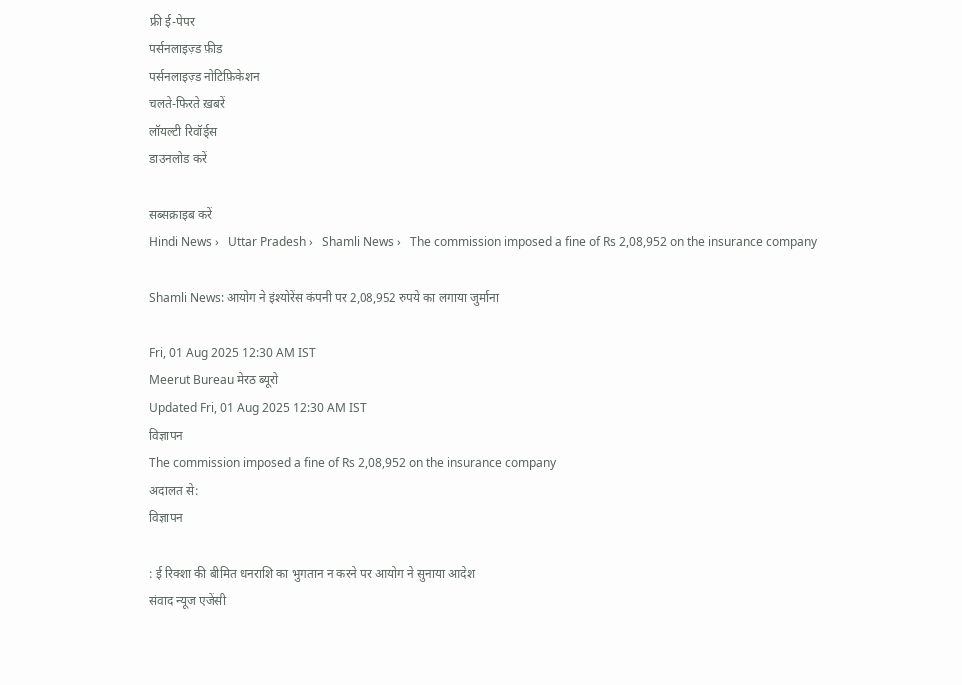फ्री ई-पेपर
पर्सनलाइज़्ड फ़ीड
पर्सनलाइज़्ड नोटिफ़िकेशन
चलते-फिरते ख़बरें
लॉयल्टी रिवॉर्ड्स
डाउनलोड करें

सब्सक्राइब करें
Hindi News ›   Uttar Pradesh ›   Shamli News ›   The commission imposed a fine of Rs 2,08,952 on the insurance company

Shamli News: आयोग ने इंश्योरेंस कंपनी पर 2,08,952 रुपये का लगाया जुर्माना

Fri, 01 Aug 2025 12:30 AM IST
Meerut Bureau मेरठ ब्यूरो
Updated Fri, 01 Aug 2025 12:30 AM IST
विज्ञापन
The commission imposed a fine of Rs 2,08,952 on the insurance company
अदालत से:
विज्ञापन

: ई रिक्शा की बीमित धनराशि का भुगतान न करने पर आयोग ने सुनाया आदेश
संवाद न्यूज एजेंसी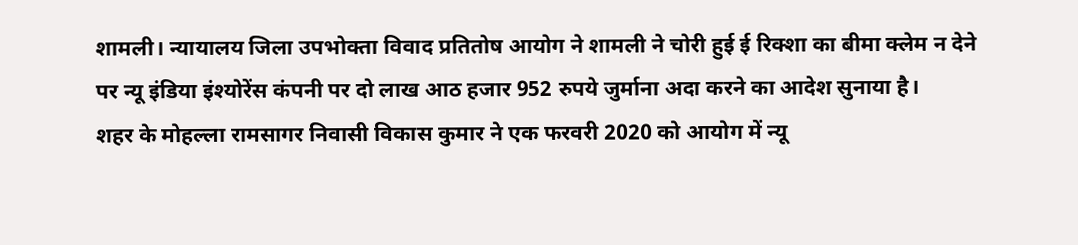शामली। न्यायालय जिला उपभोक्ता विवाद प्रतितोष आयोग ने शामली ने चोरी हुई ई रिक्शा का बीमा क्लेम न देने पर न्यू इंडिया इंश्योरेंस कंपनी पर दो लाख आठ हजार 952 रुपये जुर्माना अदा करने का आदेश सुनाया है।
शहर के मोहल्ला रामसागर निवासी विकास कुमार ने एक फरवरी 2020 को आयोग में न्यू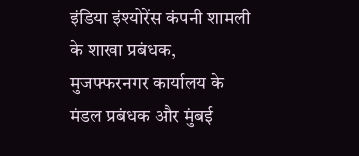इंडिया इंश्योरेंस कंपनी शामली के शाखा प्रबंधक, मुजफ्फरनगर कार्यालय के मंडल प्रबंधक और मुंबई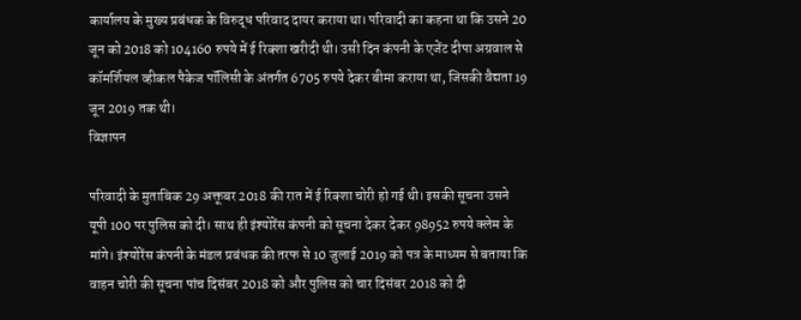कार्यालय के मुख्य प्रबंधक के विरुद्ध परिवाद दायर कराया था। परिवादी का कहना था कि उसने 20 जून को 2018 को 104160 रुपये में ई रिक्शा खरीदी थी। उसी दिन कंपनी के एजेंट दीपा अग्रवाल से कॉमर्शियल व्हीकल पैकेज पॉलिसी के अंतर्गत 6705 रुपये देकर बीमा कराया था, जिसकी वैद्यता 19 जून 2019 तक थी।
विज्ञापन

परिवादी के मुताबिक 29 अक्तूबर 2018 की रात में ई रिक्शा चोरी हो गई थी। इसकी सूचना उसने यूपी 100 पर पुलिस को दी। साथ ही इंश्योरेंस कंपनी को सूचना देकर देकर 98952 रुपये क्लेम के मांगे। इंश्योरेंस कंपनी के मंडल प्रबंधक की तरफ से 10 जुलाई 2019 को पत्र के माध्यम से बताया कि वाहन चोरी की सूचना पांच दिसंबर 2018 को और पुलिस को चार दिसंबर 2018 को दी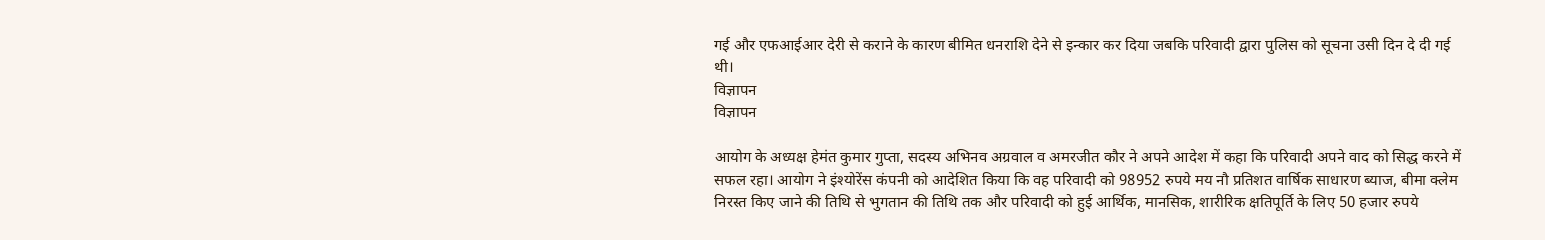गई और एफआईआर देरी से कराने के कारण बीमित धनराशि देने से इन्कार कर दिया जबकि परिवादी द्वारा पुलिस को सूचना उसी दिन दे दी गई थी।
विज्ञापन
विज्ञापन

आयोग के अध्यक्ष हेमंत कुमार गुप्ता, सदस्य अभिनव अग्रवाल व अमरजीत कौर ने अपने आदेश में कहा कि परिवादी अपने वाद को सिद्ध करने में सफल रहा। आयोग ने इंश्योरेंस कंपनी को आदेशित किया कि वह परिवादी को 98952 रुपये मय नौ प्रतिशत वार्षिक साधारण ब्याज, बीमा क्लेम निरस्त किए जाने की तिथि से भुगतान की तिथि तक और परिवादी को हुई आर्थिक, मानसिक, शारीरिक क्षतिपूर्ति के लिए 50 हजार रुपये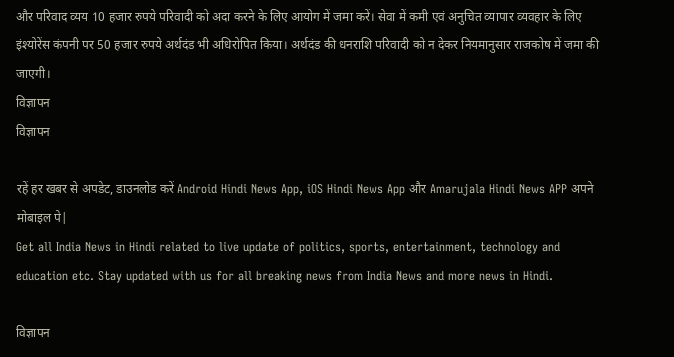और परिवाद व्यय 10 हजार रुपये परिवादी को अदा करने के लिए आयोग में जमा करें। सेवा में कमी एवं अनुचित व्यापार व्यवहार के लिए इंश्योरेंस कंपनी पर 50 हजार रुपये अर्थदंड भी अधिरोपित किया। अर्थदंड की धनराशि परिवादी को न देकर नियमानुसार राजकोष में जमा की जाएगी।
विज्ञापन
विज्ञापन

रहें हर खबर से अपडेट, डाउनलोड करें Android Hindi News App, iOS Hindi News App और Amarujala Hindi News APP अपने मोबाइल पे|
Get all India News in Hindi related to live update of politics, sports, entertainment, technology and education etc. Stay updated with us for all breaking news from India News and more news in Hindi.

विज्ञापन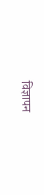विज्ञापन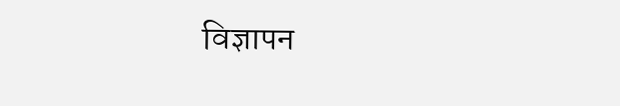विज्ञापन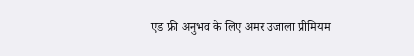एड फ्री अनुभव के लिए अमर उजाला प्रीमियम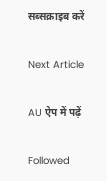सब्सक्राइब करें

Next Article

AU ऐप में पढ़ें

Followed